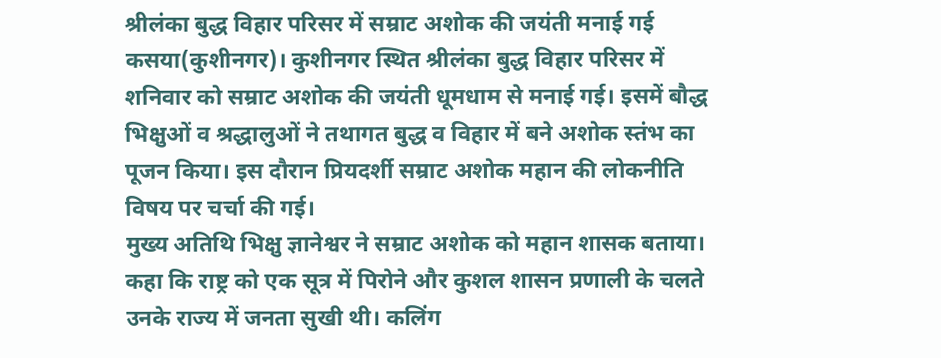श्रीलंका बुद्ध विहार परिसर में सम्राट अशोक की जयंती मनाई गई
कसया(कुशीनगर)। कुशीनगर स्थित श्रीलंका बुद्ध विहार परिसर में शनिवार को सम्राट अशोक की जयंती धूमधाम से मनाई गई। इसमें बौद्ध भिक्षुओं व श्रद्धालुओं ने तथागत बुद्ध व विहार में बने अशोक स्तंभ का पूजन किया। इस दौरान प्रियदर्शी सम्राट अशोक महान की लोकनीति विषय पर चर्चा की गई।
मुख्य अतिथि भिक्षु ज्ञानेश्वर ने सम्राट अशोक को महान शासक बताया। कहा कि राष्ट्र को एक सूत्र में पिरोने और कुशल शासन प्रणाली के चलते उनके राज्य में जनता सुखी थी। कलिंग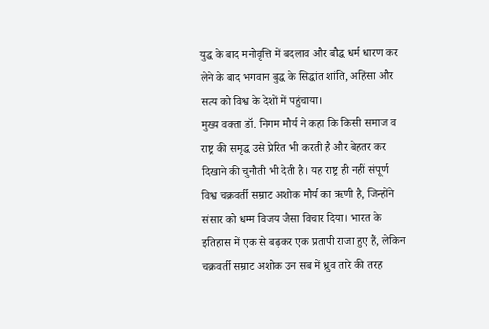युद्ध के बाद मनोवृत्ति में बदलाव और बौद्ध धर्म धारण कर लेने के बाद भगवान बुद्ध के सिद्धांत शांति, अहिंसा और सत्य को विश्व के देशों में पहुंचाया।
मुख्य वक्ता डॉ. निगम मौर्य ने कहा कि किसी समाज व राष्ट्र की समृद्ध उसे प्रेरित भी करती है और बेहतर कर दिखाने की चुनौती भी देती है। यह राष्ट्र ही नहीं संपूर्ण विश्व चक्रवर्ती सम्राट अशोक मौर्य का ऋणी है, जिन्होंने संसार को धम्म विजय जैसा विचार दिया। भारत के इतिहास में एक से बढ़कर एक प्रतापी राजा हुए हैं, लेकिन चक्रवर्ती सम्राट अशोक उन सब में ध्रुव तारे की तरह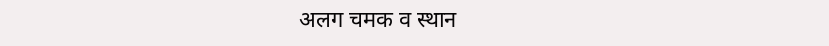अलग चमक व स्थान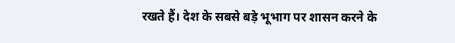रखते हैं। देश के सबसे बड़े भूभाग पर शासन करने के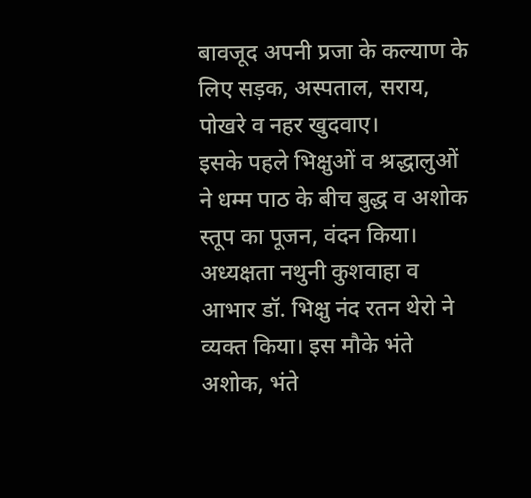बावजूद अपनी प्रजा के कल्याण के लिए सड़क, अस्पताल, सराय, पोखरे व नहर खुदवाए।
इसके पहले भिक्षुओं व श्रद्धालुओं ने धम्म पाठ के बीच बुद्ध व अशोक स्तूप का पूजन, वंदन किया। अध्यक्षता नथुनी कुशवाहा व आभार डॉ. भिक्षु नंद रतन थेरो ने व्यक्त किया। इस मौके भंते अशोक, भंते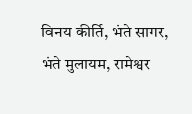विनय कीर्ति, भंते सागर, भंते मुलायम, रामेश्वर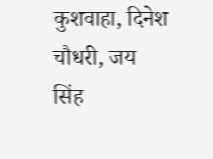कुशवाहा, दिनेश चौधरी, जय सिंह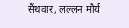सैंथवार, लल्लन मौर्य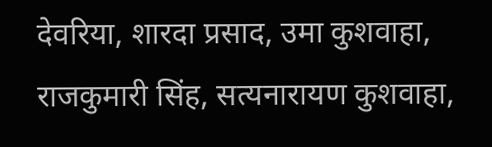देवरिया, शारदा प्रसाद, उमा कुशवाहा, राजकुमारी सिंह, सत्यनारायण कुशवाहा,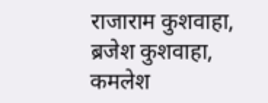राजाराम कुशवाहा, ब्रजेश कुशवाहा, कमलेश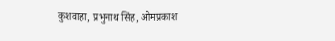कुशवाहा, प्रभुनाथ सिंह, ओमप्रकाश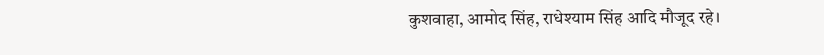कुशवाहा, आमोद सिंह, राधेश्याम सिंह आदि मौजूद रहे।